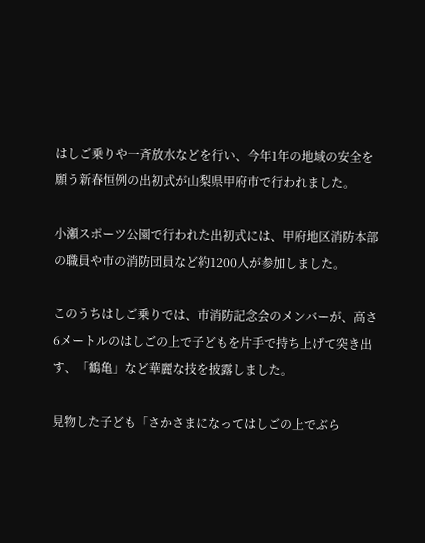はしご乗りや一斉放水などを行い、今年1年の地域の安全を願う新春恒例の出初式が山梨県甲府市で行われました。

小瀬スポーツ公園で行われた出初式には、甲府地区消防本部の職員や市の消防団員など約1200人が参加しました。

このうちはしご乗りでは、市消防記念会のメンバーが、高さ6メートルのはしごの上で子どもを片手で持ち上げて突き出す、「鶴亀」など華麗な技を披露しました。

見物した子ども「さかさまになってはしごの上でぶら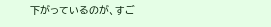下がっているのが、すご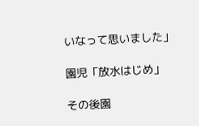いなって思いました」

園児「放水はじめ」

その後園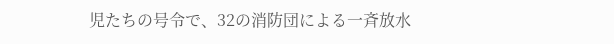児たちの号令で、32の消防団による一斉放水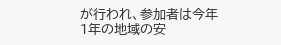が行われ、参加者は今年1年の地域の安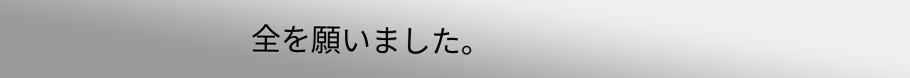全を願いました。